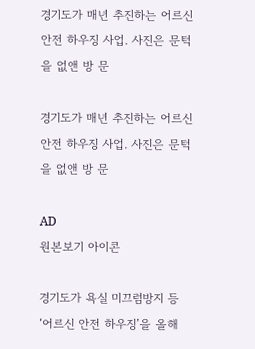경기도가 매년 추진하는 어르신 안전 하우징 사업. 사진은 문턱을 없앤 방 문

경기도가 매년 추진하는 어르신 안전 하우징 사업. 사진은 문턱을 없앤 방 문

AD
원본보기 아이콘

경기도가 욕실 미끄럼방지 등 ‘어르신 안전 하우징’을 올해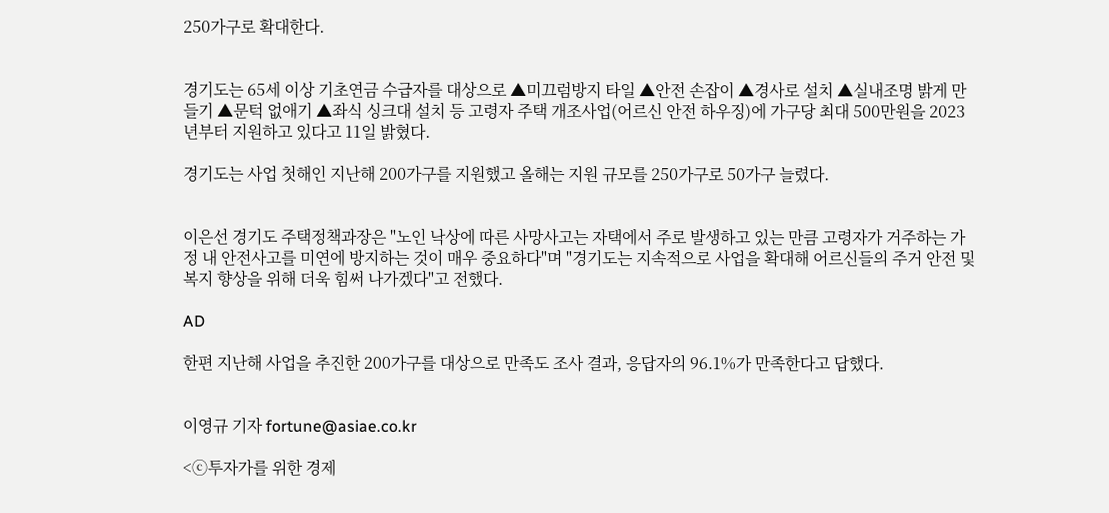250가구로 확대한다.


경기도는 65세 이상 기초연금 수급자를 대상으로 ▲미끄럼방지 타일 ▲안전 손잡이 ▲경사로 설치 ▲실내조명 밝게 만들기 ▲문턱 없애기 ▲좌식 싱크대 설치 등 고령자 주택 개조사업(어르신 안전 하우징)에 가구당 최대 500만원을 2023년부터 지원하고 있다고 11일 밝혔다.

경기도는 사업 첫해인 지난해 200가구를 지원했고 올해는 지원 규모를 250가구로 50가구 늘렸다.


이은선 경기도 주택정책과장은 "노인 낙상에 따른 사망사고는 자택에서 주로 발생하고 있는 만큼 고령자가 거주하는 가정 내 안전사고를 미연에 방지하는 것이 매우 중요하다"며 "경기도는 지속적으로 사업을 확대해 어르신들의 주거 안전 및 복지 향상을 위해 더욱 힘써 나가겠다"고 전했다.

AD

한편 지난해 사업을 추진한 200가구를 대상으로 만족도 조사 결과, 응답자의 96.1%가 만족한다고 답했다.


이영규 기자 fortune@asiae.co.kr

<ⓒ투자가를 위한 경제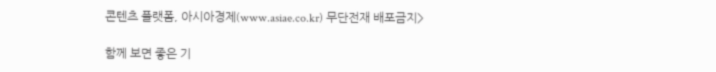콘텐츠 플랫폼, 아시아경제(www.asiae.co.kr) 무단전재 배포금지>

함께 보면 좋은 기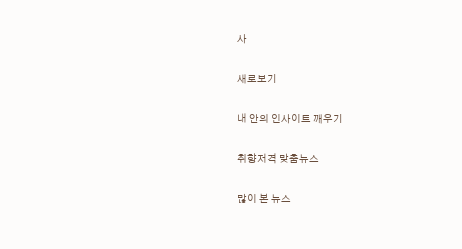사

새로보기

내 안의 인사이트 깨우기

취향저격 맞춤뉴스

많이 본 뉴스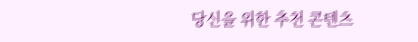당신을 위한 추천 콘텐츠